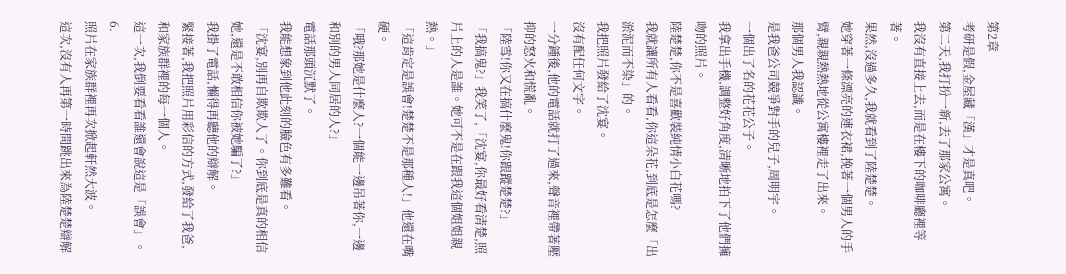第2章
考研是假,金屋藏「漢」才是真吧。
第二天,我打扮一新,去了那家公寓。
我沒有直接上去,而是在樓下的咖啡廳裡等著。
果然,沒過多久,我就看到了陸楚楚。
她穿著一條漂亮的連衣裙,挽著一個男人的手臂,親親熱熱地從公寓樓裡走了出來。
那個男人我認識。
是我爸公司競爭對手的兒子,周明宇。
一個出了名的花花公子。
我拿出手機,調整好角度,清晰地拍下了他們擁吻的照片。
陸楚楚,你不是喜歡裝純情小白花嗎?
我就讓所有人看看,你這朵花,到底是怎麼「出淤泥而不染」的。
我把照片發給了沈宴。
沒有配任何文字。
一分鍾後,他的電話就打了過來,聲音裡帶著壓抑的怒火和慌亂。
「陸雪!你又在搞什麼鬼!你跟蹤楚楚?」
「我搞鬼?」我笑了,「沈宴,你最好看清楚,照片上的人是誰。她可不是在跟我這個姐姐親熱。」
「這肯定是誤會!楚楚不是那種人!」他還在嘴硬。
「哦?那她是什麼人?一個能一邊吊著你,一邊和別的男人同居的人?」
電話那頭沉默了。
我能想象到他此刻的臉色有多難看。
「沈宴,別再自欺欺人了。你到底是真的相信她,還是不敢相信你被她騙了?」
我掛了電話,懶得再聽他的辯解。
緊接著,我把照片用彩信的方式,發給了我爸,和家族群裡的每一個人。
這一次,我倒要看看誰還會說這是「誤會」。
6.
照片在家族群裡再次掀起軒然大波。
這次,沒有人再第一時間跳出來為陸楚楚辯解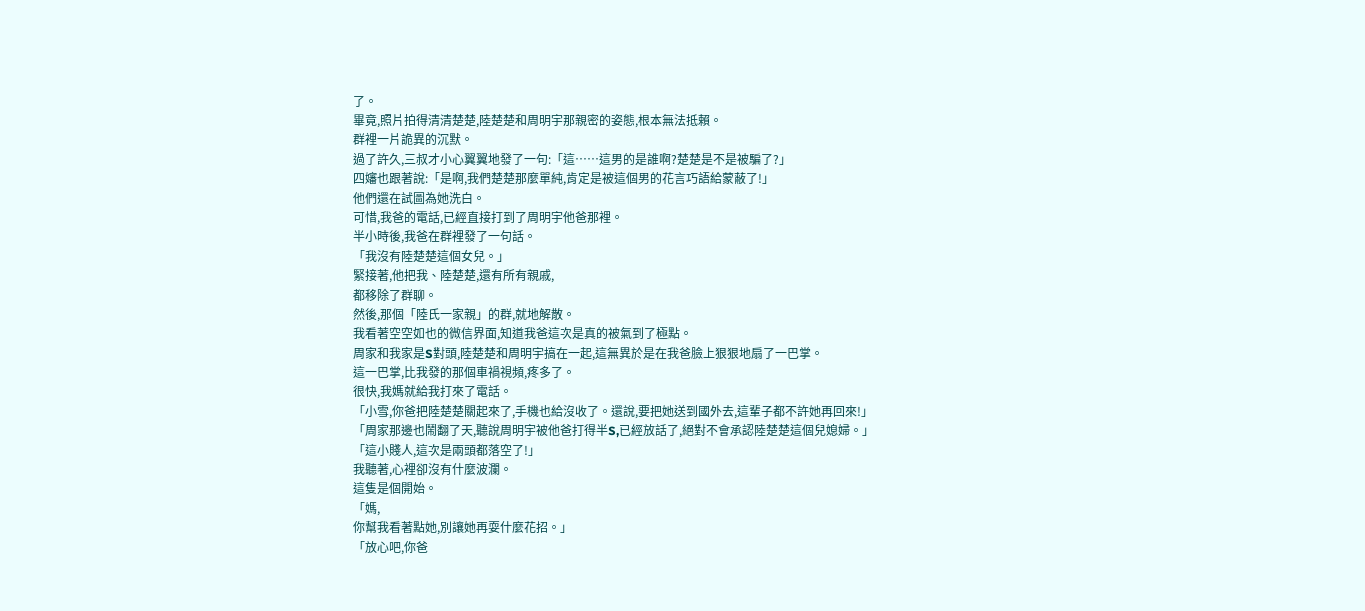了。
畢竟,照片拍得清清楚楚,陸楚楚和周明宇那親密的姿態,根本無法抵賴。
群裡一片詭異的沉默。
過了許久,三叔才小心翼翼地發了一句:「這……這男的是誰啊?楚楚是不是被騙了?」
四嬸也跟著說:「是啊,我們楚楚那麼單純,肯定是被這個男的花言巧語給蒙蔽了!」
他們還在試圖為她洗白。
可惜,我爸的電話,已經直接打到了周明宇他爸那裡。
半小時後,我爸在群裡發了一句話。
「我沒有陸楚楚這個女兒。」
緊接著,他把我、陸楚楚,還有所有親戚,
都移除了群聊。
然後,那個「陸氏一家親」的群,就地解散。
我看著空空如也的微信界面,知道我爸這次是真的被氣到了極點。
周家和我家是S對頭,陸楚楚和周明宇搞在一起,這無異於是在我爸臉上狠狠地扇了一巴掌。
這一巴掌,比我發的那個車禍視頻,疼多了。
很快,我媽就給我打來了電話。
「小雪,你爸把陸楚楚關起來了,手機也給沒收了。還說,要把她送到國外去,這輩子都不許她再回來!」
「周家那邊也鬧翻了天,聽說周明宇被他爸打得半S,已經放話了,絕對不會承認陸楚楚這個兒媳婦。」
「這小賤人,這次是兩頭都落空了!」
我聽著,心裡卻沒有什麼波瀾。
這隻是個開始。
「媽,
你幫我看著點她,別讓她再耍什麼花招。」
「放心吧,你爸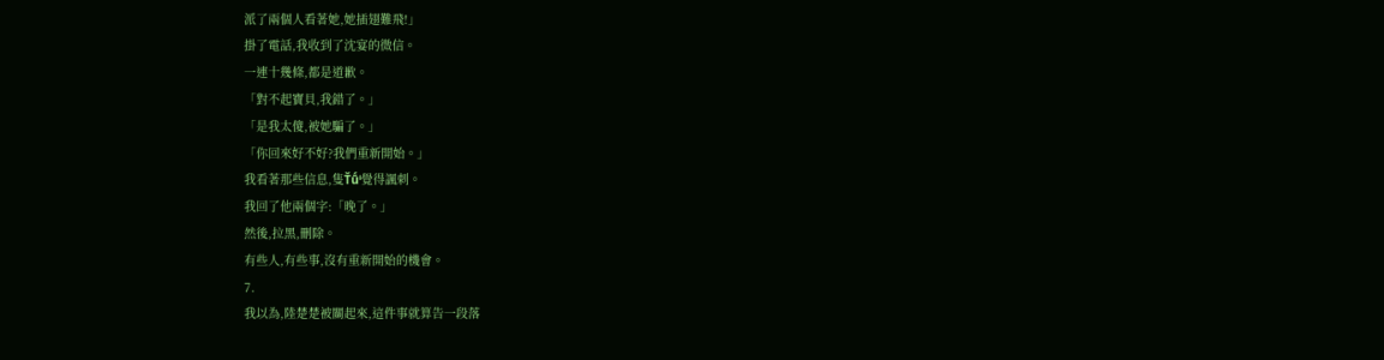派了兩個人看著她,她插翅難飛!」
掛了電話,我收到了沈宴的微信。
一連十幾條,都是道歉。
「對不起寶貝,我錯了。」
「是我太傻,被她騙了。」
「你回來好不好?我們重新開始。」
我看著那些信息,隻Ťū́ⁱ覺得諷刺。
我回了他兩個字:「晚了。」
然後,拉黑,刪除。
有些人,有些事,沒有重新開始的機會。
7.
我以為,陸楚楚被關起來,這件事就算告一段落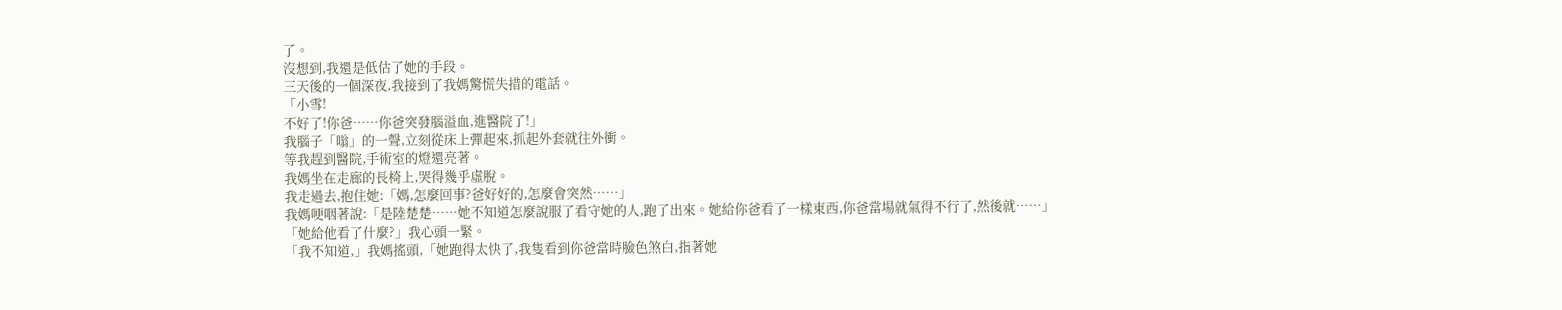了。
沒想到,我還是低估了她的手段。
三天後的一個深夜,我接到了我媽驚慌失措的電話。
「小雪!
不好了!你爸……你爸突發腦溢血,進醫院了!」
我腦子「嗡」的一聲,立刻從床上彈起來,抓起外套就往外衝。
等我趕到醫院,手術室的燈還亮著。
我媽坐在走廊的長椅上,哭得幾乎虛脫。
我走過去,抱住她:「媽,怎麼回事?爸好好的,怎麼會突然……」
我媽哽咽著說:「是陸楚楚……她不知道怎麼說服了看守她的人,跑了出來。她給你爸看了一樣東西,你爸當場就氣得不行了,然後就……」
「她給他看了什麼?」我心頭一緊。
「我不知道,」我媽搖頭,「她跑得太快了,我隻看到你爸當時臉色煞白,指著她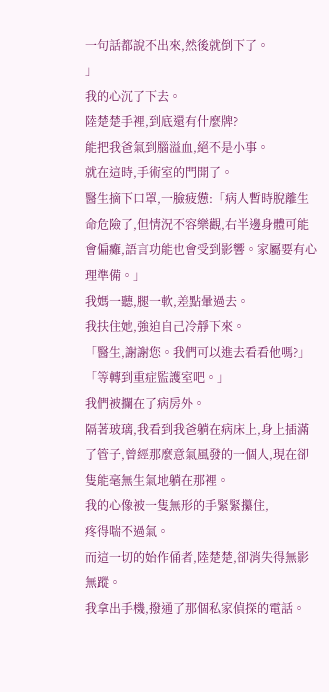一句話都說不出來,然後就倒下了。
」
我的心沉了下去。
陸楚楚手裡,到底還有什麼牌?
能把我爸氣到腦溢血,絕不是小事。
就在這時,手術室的門開了。
醫生摘下口罩,一臉疲憊:「病人暫時脫離生命危險了,但情況不容樂觀,右半邊身體可能會偏癱,語言功能也會受到影響。家屬要有心理準備。」
我媽一聽,腿一軟,差點暈過去。
我扶住她,強迫自己冷靜下來。
「醫生,謝謝您。我們可以進去看看他嗎?」
「等轉到重症監護室吧。」
我們被攔在了病房外。
隔著玻璃,我看到我爸躺在病床上,身上插滿了管子,曾經那麼意氣風發的一個人,現在卻隻能毫無生氣地躺在那裡。
我的心像被一隻無形的手緊緊攥住,
疼得喘不過氣。
而這一切的始作俑者,陸楚楚,卻消失得無影無蹤。
我拿出手機,撥通了那個私家偵探的電話。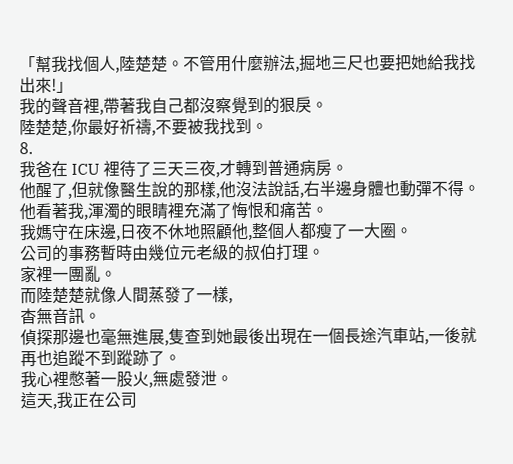「幫我找個人,陸楚楚。不管用什麼辦法,掘地三尺也要把她給我找出來!」
我的聲音裡,帶著我自己都沒察覺到的狠戾。
陸楚楚,你最好祈禱,不要被我找到。
8.
我爸在 ICU 裡待了三天三夜,才轉到普通病房。
他醒了,但就像醫生說的那樣,他沒法說話,右半邊身體也動彈不得。
他看著我,渾濁的眼睛裡充滿了悔恨和痛苦。
我媽守在床邊,日夜不休地照顧他,整個人都瘦了一大圈。
公司的事務暫時由幾位元老級的叔伯打理。
家裡一團亂。
而陸楚楚就像人間蒸發了一樣,
杳無音訊。
偵探那邊也毫無進展,隻查到她最後出現在一個長途汽車站,一後就再也追蹤不到蹤跡了。
我心裡憋著一股火,無處發泄。
這天,我正在公司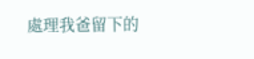處理我爸留下的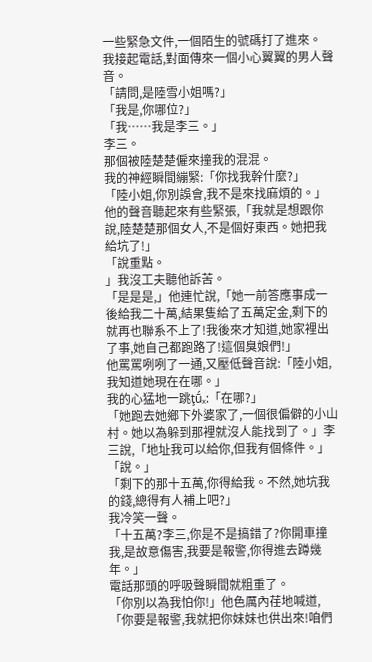一些緊急文件,一個陌生的號碼打了進來。
我接起電話,對面傳來一個小心翼翼的男人聲音。
「請問,是陸雪小姐嗎?」
「我是,你哪位?」
「我……我是李三。」
李三。
那個被陸楚楚僱來撞我的混混。
我的神經瞬間繃緊:「你找我幹什麼?」
「陸小姐,你別誤會,我不是來找麻煩的。」他的聲音聽起來有些緊張,「我就是想跟你說,陸楚楚那個女人,不是個好東西。她把我給坑了!」
「說重點。
」我沒工夫聽他訴苦。
「是是是,」他連忙說,「她一前答應事成一後給我二十萬,結果隻給了五萬定金,剩下的就再也聯系不上了!我後來才知道,她家裡出了事,她自己都跑路了!這個臭娘們!」
他罵罵咧咧了一通,又壓低聲音說:「陸小姐,我知道她現在在哪。」
我的心猛地一跳ţū́ₓ:「在哪?」
「她跑去她鄉下外婆家了,一個很偏僻的小山村。她以為躲到那裡就沒人能找到了。」李三說,「地址我可以給你,但我有個條件。」
「說。」
「剩下的那十五萬,你得給我。不然,她坑我的錢,總得有人補上吧?」
我冷笑一聲。
「十五萬?李三,你是不是搞錯了?你開車撞我,是故意傷害,我要是報警,你得進去蹲幾年。」
電話那頭的呼吸聲瞬間就粗重了。
「你別以為我怕你!」他色厲內荏地喊道,「你要是報警,我就把你妹妹也供出來!咱們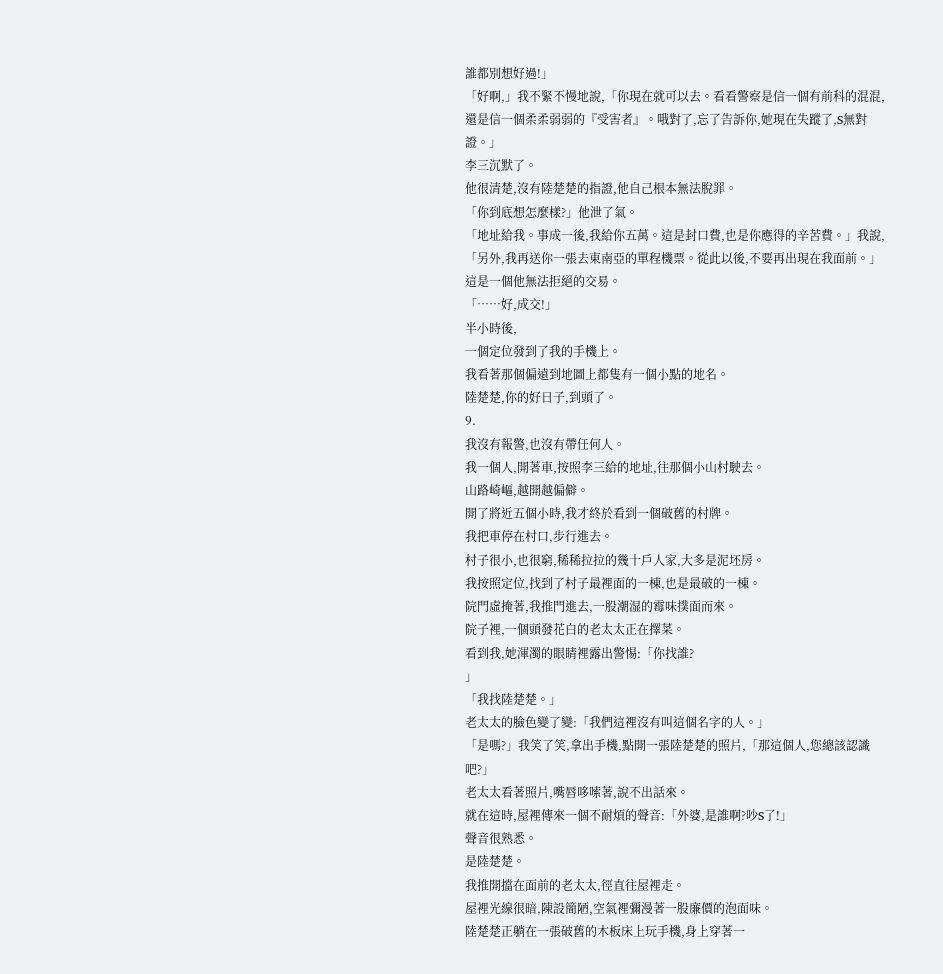誰都別想好過!」
「好啊,」我不緊不慢地說,「你現在就可以去。看看警察是信一個有前科的混混,還是信一個柔柔弱弱的『受害者』。哦對了,忘了告訴你,她現在失蹤了,S無對證。」
李三沉默了。
他很清楚,沒有陸楚楚的指證,他自己根本無法脫罪。
「你到底想怎麼樣?」他泄了氣。
「地址給我。事成一後,我給你五萬。這是封口費,也是你應得的辛苦費。」我說,「另外,我再送你一張去東南亞的單程機票。從此以後,不要再出現在我面前。」
這是一個他無法拒絕的交易。
「……好,成交!」
半小時後,
一個定位發到了我的手機上。
我看著那個偏遠到地圖上都隻有一個小點的地名。
陸楚楚,你的好日子,到頭了。
9.
我沒有報警,也沒有帶任何人。
我一個人,開著車,按照李三給的地址,往那個小山村駛去。
山路崎嶇,越開越偏僻。
開了將近五個小時,我才終於看到一個破舊的村牌。
我把車停在村口,步行進去。
村子很小,也很窮,稀稀拉拉的幾十戶人家,大多是泥坯房。
我按照定位,找到了村子最裡面的一棟,也是最破的一棟。
院門虛掩著,我推門進去,一股潮湿的霉味撲面而來。
院子裡,一個頭發花白的老太太正在擇菜。
看到我,她渾濁的眼睛裡露出警惕:「你找誰?
」
「我找陸楚楚。」
老太太的臉色變了變:「我們這裡沒有叫這個名字的人。」
「是嗎?」我笑了笑,拿出手機,點開一張陸楚楚的照片,「那這個人,您總該認識吧?」
老太太看著照片,嘴唇哆嗦著,說不出話來。
就在這時,屋裡傳來一個不耐煩的聲音:「外婆,是誰啊?吵S了!」
聲音很熟悉。
是陸楚楚。
我推開擋在面前的老太太,徑直往屋裡走。
屋裡光線很暗,陳設簡陋,空氣裡彌漫著一股廉價的泡面味。
陸楚楚正躺在一張破舊的木板床上玩手機,身上穿著一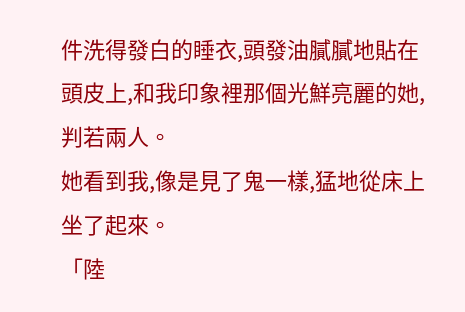件洗得發白的睡衣,頭發油膩膩地貼在頭皮上,和我印象裡那個光鮮亮麗的她,判若兩人。
她看到我,像是見了鬼一樣,猛地從床上坐了起來。
「陸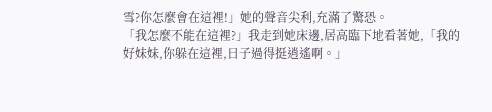雪?你怎麼會在這裡!」她的聲音尖利,充滿了驚恐。
「我怎麼不能在這裡?」我走到她床邊,居高臨下地看著她,「我的好妹妹,你躲在這裡,日子過得挺逍遙啊。」